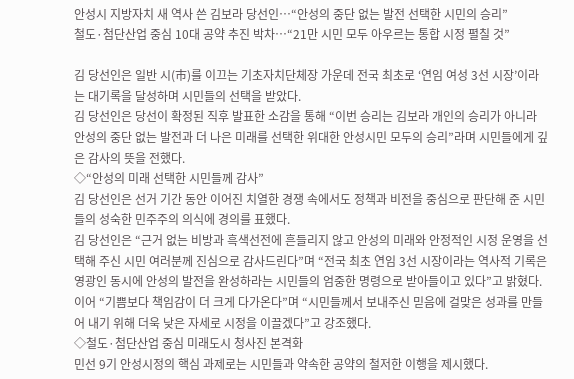안성시 지방자치 새 역사 쓴 김보라 당선인…“안성의 중단 없는 발전 선택한 시민의 승리”
철도·첨단산업 중심 10대 공약 추진 박차…“21만 시민 모두 아우르는 통합 시정 펼칠 것”

김 당선인은 일반 시(市)를 이끄는 기초자치단체장 가운데 전국 최초로 ‘연임 여성 3선 시장’이라는 대기록을 달성하며 시민들의 선택을 받았다.
김 당선인은 당선이 확정된 직후 발표한 소감을 통해 “이번 승리는 김보라 개인의 승리가 아니라 안성의 중단 없는 발전과 더 나은 미래를 선택한 위대한 안성시민 모두의 승리”라며 시민들에게 깊은 감사의 뜻을 전했다.
◇“안성의 미래 선택한 시민들께 감사”
김 당선인은 선거 기간 동안 이어진 치열한 경쟁 속에서도 정책과 비전을 중심으로 판단해 준 시민들의 성숙한 민주주의 의식에 경의를 표했다.
김 당선인은 “근거 없는 비방과 흑색선전에 흔들리지 않고 안성의 미래와 안정적인 시정 운영을 선택해 주신 시민 여러분께 진심으로 감사드린다”며 “전국 최초 연임 3선 시장이라는 역사적 기록은 영광인 동시에 안성의 발전을 완성하라는 시민들의 엄중한 명령으로 받아들이고 있다”고 밝혔다.
이어 “기쁨보다 책임감이 더 크게 다가온다”며 “시민들께서 보내주신 믿음에 걸맞은 성과를 만들어 내기 위해 더욱 낮은 자세로 시정을 이끌겠다”고 강조했다.
◇철도·첨단산업 중심 미래도시 청사진 본격화
민선 9기 안성시정의 핵심 과제로는 시민들과 약속한 공약의 철저한 이행을 제시했다.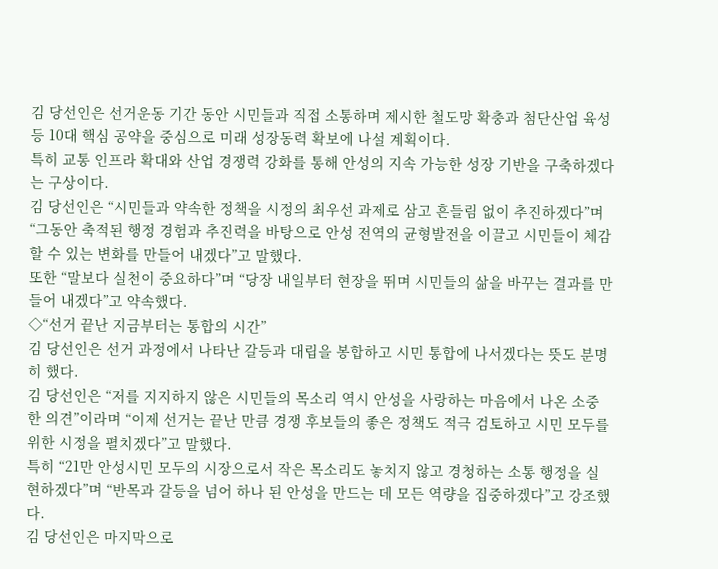김 당선인은 선거운동 기간 동안 시민들과 직접 소통하며 제시한 철도망 확충과 첨단산업 육성 등 10대 핵심 공약을 중심으로 미래 성장동력 확보에 나설 계획이다.
특히 교통 인프라 확대와 산업 경쟁력 강화를 통해 안성의 지속 가능한 성장 기반을 구축하겠다는 구상이다.
김 당선인은 “시민들과 약속한 정책을 시정의 최우선 과제로 삼고 흔들림 없이 추진하겠다”며 “그동안 축적된 행정 경험과 추진력을 바탕으로 안성 전역의 균형발전을 이끌고 시민들이 체감할 수 있는 변화를 만들어 내겠다”고 말했다.
또한 “말보다 실천이 중요하다”며 “당장 내일부터 현장을 뛰며 시민들의 삶을 바꾸는 결과를 만들어 내겠다”고 약속했다.
◇“선거 끝난 지금부터는 통합의 시간”
김 당선인은 선거 과정에서 나타난 갈등과 대립을 봉합하고 시민 통합에 나서겠다는 뜻도 분명히 했다.
김 당선인은 “저를 지지하지 않은 시민들의 목소리 역시 안성을 사랑하는 마음에서 나온 소중한 의견”이라며 “이제 선거는 끝난 만큼 경쟁 후보들의 좋은 정책도 적극 검토하고 시민 모두를 위한 시정을 펼치겠다”고 말했다.
특히 “21만 안성시민 모두의 시장으로서 작은 목소리도 놓치지 않고 경청하는 소통 행정을 실현하겠다”며 “반목과 갈등을 넘어 하나 된 안성을 만드는 데 모든 역량을 집중하겠다”고 강조했다.
김 당선인은 마지막으로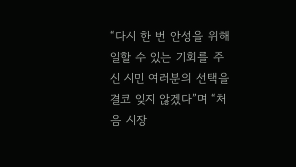“다시 한 번 안성을 위해 일할 수 있는 기회를 주신 시민 여러분의 선택을 결코 잊지 않겠다”며 “처음 시장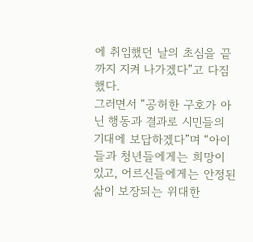에 취임했던 날의 초심을 끝까지 지켜 나가겠다”고 다짐했다.
그러면서 “공허한 구호가 아닌 행동과 결과로 시민들의 기대에 보답하겠다”며 “아이들과 청년들에게는 희망이 있고, 어르신들에게는 안정된 삶이 보장되는 위대한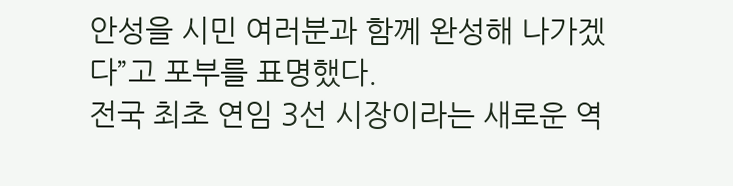안성을 시민 여러분과 함께 완성해 나가겠다”고 포부를 표명했다.
전국 최초 연임 3선 시장이라는 새로운 역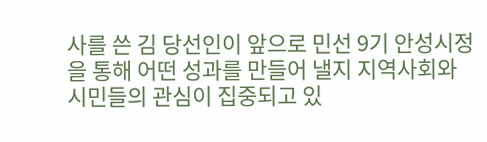사를 쓴 김 당선인이 앞으로 민선 9기 안성시정을 통해 어떤 성과를 만들어 낼지 지역사회와 시민들의 관심이 집중되고 있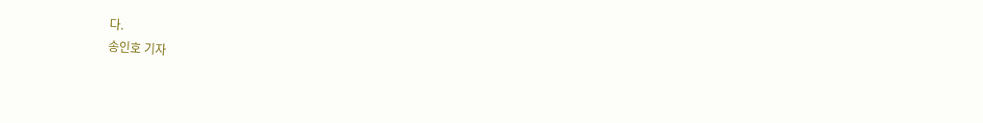다.
송인호 기자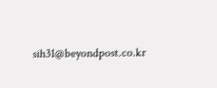sih31@beyondpost.co.kr